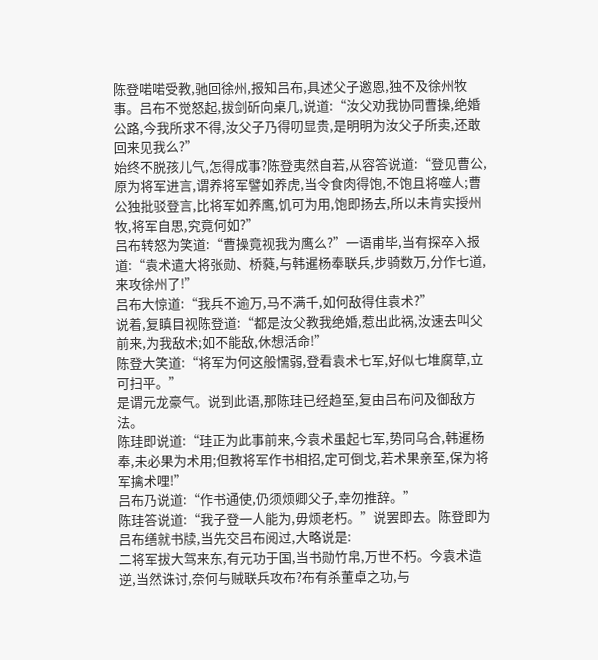陈登喏喏受教,驰回徐州,报知吕布,具述父子邀恩,独不及徐州牧事。吕布不觉怒起,拔剑斫向桌几,说道:“汝父劝我协同曹操,绝婚公路,今我所求不得,汝父子乃得叨显贵,是明明为汝父子所卖,还敢回来见我么?”
始终不脱孩儿气,怎得成事?陈登夷然自若,从容答说道:“登见曹公,原为将军进言,谓养将军譬如养虎,当令食肉得饱,不饱且将噬人;曹公独批驳登言,比将军如养鹰,饥可为用,饱即扬去,所以未肯实授州牧,将军自思,究竟何如?”
吕布转怒为笑道:“曹操竟视我为鹰么?”一语甫毕,当有探卒入报道:“袁术遣大将张勋、桥蕤,与韩暹杨奉联兵,步骑数万,分作七道,来攻徐州了!”
吕布大惊道:“我兵不逾万,马不满千,如何敌得住袁术?”
说着,复瞋目视陈登道:“都是汝父教我绝婚,惹出此祸,汝速去叫父前来,为我敌术;如不能敌,休想活命!”
陈登大笑道:“将军为何这般懦弱,登看袁术七军,好似七堆腐草,立可扫平。”
是谓元龙豪气。说到此语,那陈珪已经趋至,复由吕布问及御敌方法。
陈珪即说道:“珪正为此事前来,今袁术虽起七军,势同乌合,韩暹杨奉,未必果为术用;但教将军作书相招,定可倒戈,若术果亲至,保为将军擒术哩!”
吕布乃说道:“作书通使,仍须烦卿父子,幸勿推辞。”
陈珪答说道:“我子登一人能为,毋烦老朽。”说罢即去。陈登即为吕布缮就书牍,当先交吕布阅过,大略说是:
二将军拔大驾来东,有元功于国,当书勋竹帛,万世不朽。今袁术造逆,当然诛讨,奈何与贼联兵攻布?布有杀董卓之功,与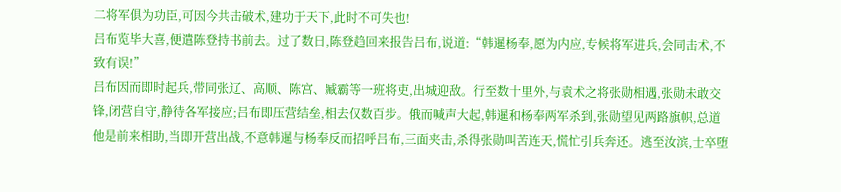二将军俱为功臣,可因今共击破术,建功于天下,此时不可失也!
吕布览毕大喜,便遣陈登持书前去。过了数日,陈登趋回来报告吕布,说道:“韩暹杨奉,愿为内应,专候将军进兵,会同击术,不致有误!”
吕布因而即时起兵,带同张辽、高顺、陈宫、臧霸等一班将吏,出城迎敌。行至数十里外,与袁术之将张勋相遇,张勋未敢交锋,闭营自守,静待各军接应;吕布即压营结垒,相去仅数百步。俄而喊声大起,韩暹和杨奉两军杀到,张勋望见两路旗帜,总道他是前来相助,当即开营出战,不意韩暹与杨奉反而招呼吕布,三面夹击,杀得张勋叫苦连天,慌忙引兵奔还。逃至汝滨,士卒堕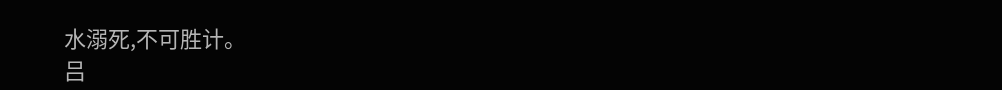水溺死,不可胜计。
吕